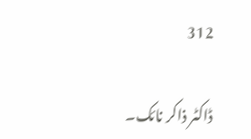312

ڈاکٹر ذاکر نائک۔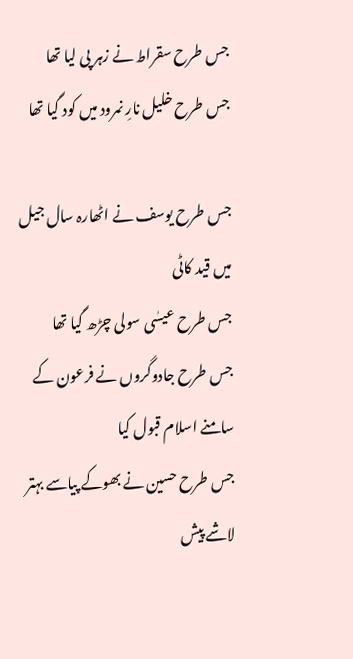جس طرح سقراط نے زہر پی لیا تھا
جس طرح خلیل نارِ نمرود میں کود گیا تھا

جس طرح یوسف نے اٹھارہ سال جیل میں قید کاٹی
جس طرح عیسٰی سولی چڑھ گیا تھا
جس طرح جادوگروں نے فرعون کے سامنے اسلام قبول کیا
جس طرح حسین نے بھوکے پیاسے بہتر لاشے پیش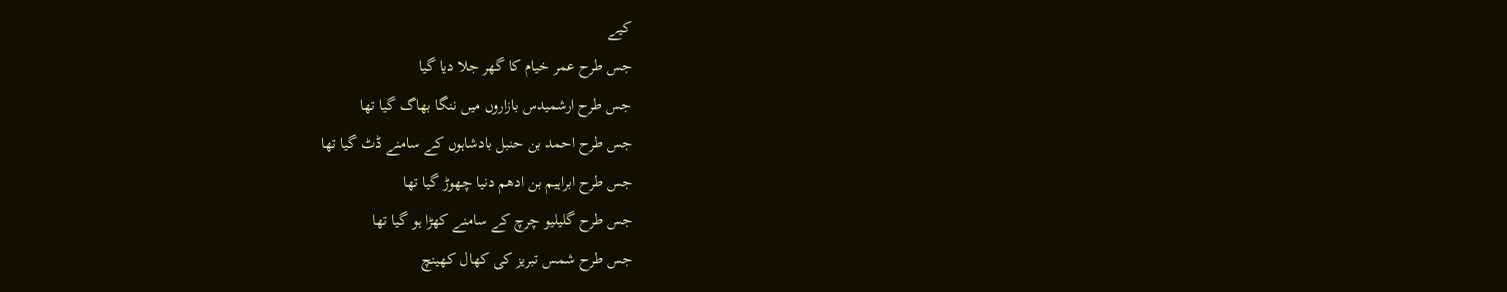کیے
جس طرح عمر خیام کا گھر جلا دیا گیا
جس طرح ارشمیدس بازاروں میں ننگا بھاگ گیا تھا
جس طرح احمد بن حنبل بادشاہوں کے سامنے ڈٹ گیا تھا
جس طرح ابراہیم بن ادھم دنیا چھوڑ گیا تھا
جس طرح گلیلیو چرچ کے سامنے کھڑا ہو گیا تھا
جس طرح شمس تبریز کی کھال کھینچ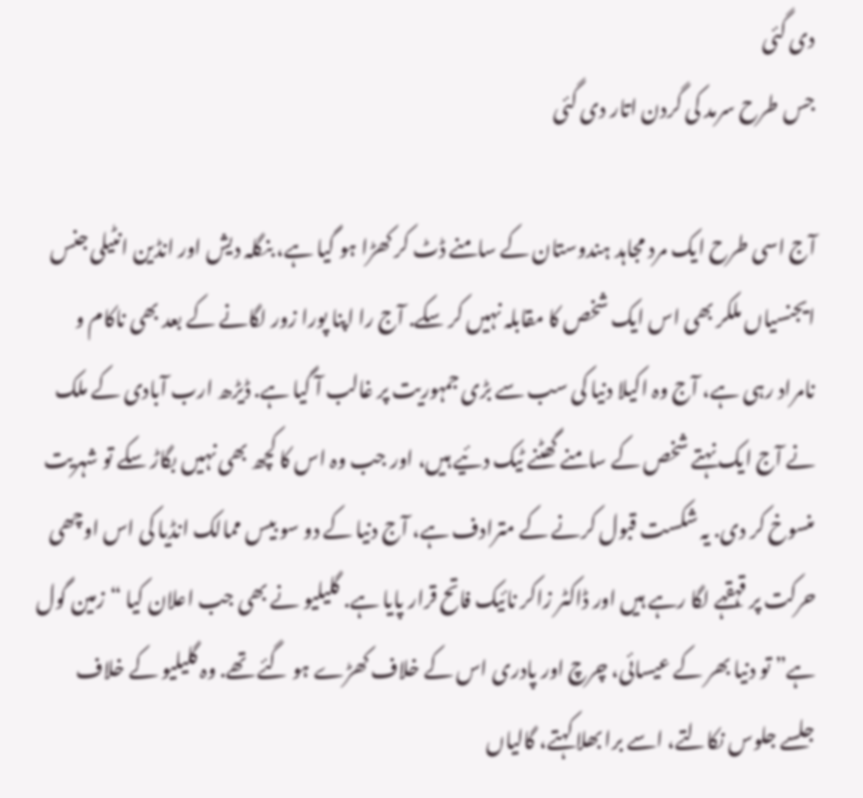دی گئی
جس طرح سرمد کی گردن اتار دی گئی

آج اسی طرح ایک مرد مجاہد ہندوستان کے سامنے ڈٹ کر کھڑا ہو گیا ہے، بنگلہ دیش اور انڈین انٹیلی جنس ایجنسیاں ملکر بھی اس ایک شخص کا مقابلہ نہیں کر سکے. آج را اپنا پورا زور لگانے کے بعد بھی ناکام و نامراد رہی ہے، آج وہ اکیلا دنیا کی سب سے بڑی جمہوریت پر غالب آ گیا ہے. ڈیڑھ ارب آبادی کے ملک نے آج ایک نہتے شخص کے سامنے گھٹنے ٹیک دئیے ہیں، اور جب وہ اس کا کچھ بھی نہیں بگاڑ سکے تو شہریت منسوخ کر دی. یہ شکست قبول کرنے کے مترادف ہے، آج دنیا کے دو سو بیس ممالک انڈیا کی اس اوچھی حرکت پر قہقہے لگا رہے ہیں اور ڈاکٹر زاکر نائیک فاتح قرار پایا ہے. گلیلیو نے بھی جب اعلان کیا “زمین گول ہے” تو دنیا بھر کے عیسائی، چرچ اور پادری اس کے خلاف کھڑے ہو گئے تھے. وہ گلیلیو کے خلاف جلسے جلوس نکالتے، اسے برا بھلا کہتے، گالیاں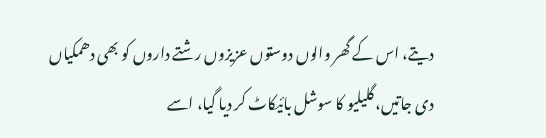دیتے، اس کے گھر والوں دوستوں عزیزوں رشتے داروں کو بھی دھمکیاں دی جاتیں، گلیلیو کا سوشل بائیکاٹ کر دیا گیا، اسے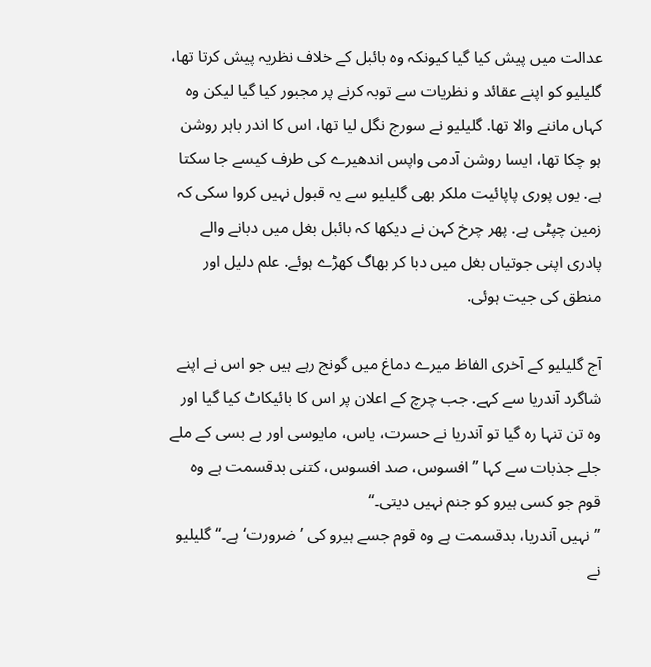عدالت میں پیش کیا گیا کیونکہ وہ بائبل کے خلاف نظریہ پیش کرتا تھا، گلیلیو کو اپنے عقائد و نظریات سے توبہ کرنے پر مجبور کیا گیا لیکن وہ کہاں ماننے والا تھا. گلیلیو نے سورج نگل لیا تھا، اس کا اندر باہر روشن ہو چکا تھا، ایسا روشن آدمی واپس اندھیرے کی طرف کیسے جا سکتا ہے. یوں پوری پاپائیت ملکر بھی گلیلیو سے یہ قبول نہیں کروا سکی کہ زمین چپٹی ہے. پھر چرخ کہن نے دیکھا کہ بائبل بغل میں دبانے والے پادری اپنی جوتیاں بغل میں دبا کر بھاگ کھڑے ہوئے. علم دلیل اور منطق کی جیت ہوئی.

آج گلیلیو کے آخری الفاظ میرے دماغ میں گونج رہے ہیں جو اس نے اپنے شاگرد آندریا سے کہے. جب چرچ کے اعلان پر اس کا بائیکاٹ کیا گیا اور وہ تن تنہا رہ گیا تو آندریا نے حسرت، یاس، مایوسی اور بے بسی کے ملے جلے جذبات سے کہا ”افسوس، صد افسوس، کتنی بدقسمت ہے وہ قوم جو کسی ہیرو کو جنم نہیں دیتی۔“
”نہیں آندریا، بدقسمت ہے وہ قوم جسے ہیرو کی ’ضرورت‘ ہے۔“ گلیلیو نے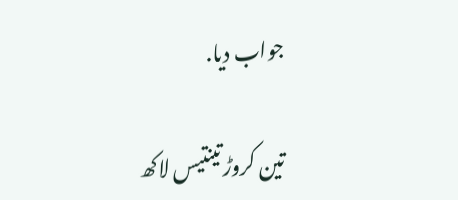جواب دیا.

تین کروڑ تینتیس لاکھ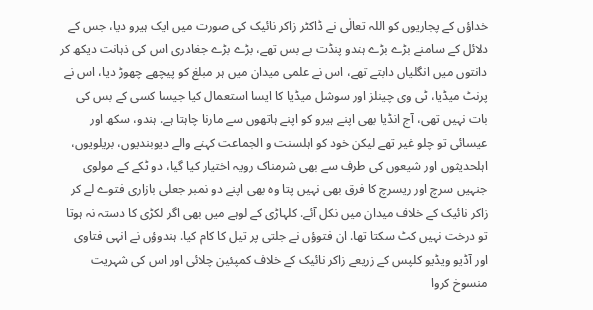خداؤں کے پجاریوں کو اللہ تعالٰی نے ڈاکٹر زاکر نائیک کی صورت میں ایک ہیرو دیا، جس کے دلائل کے سامنے بڑے بڑے ہندو پنڈت بے بس تھے، بڑے بڑے جغادری اس کی ذہانت دیکھ کر دانتوں میں انگلیاں دابتے تھے، اس نے علمی میدان میں ہر مبلغ کو پیچھے چھوڑ دیا، اس نے پرنٹ میڈیا، ٹی وی چینلز اور سوشل میڈیا کا ایسا استعمال کیا جیسا کسی کے بس کی بات نہیں تھی، آج انڈیا بھی اپنے ہیرو کو اپنے ہاتھوں سے مارنا چاہتا ہے. ہندو، سکھ اور عیسائی تو چلو غیر تھے لیکن خود کو اہلسنت و الجماعت کہنے والے دیوبندیوں، بریلویوں، اہلحدیثوں اور شیعوں کی طرف سے بھی شرمناک رویہ اختیار کیا گیا، دو ٹکے کے مولوی جنہیں سرچ اور ریسرچ کا فرق بھی نہیں پتا وہ بھی اپنے دو نمبر جعلی بازاری فتوے لے کر زاکر نائیک کے خلاف میدان میں نکل آئے. کلہاڑی کے لوہے میں بھی اگر لکڑی کا دستہ نہ ہوتا تو درخت نہیں کٹ سکتا تھا. ان فتوؤں نے جلتی پر تیل کا کام کیا. ہندوؤں نے انہی فتاوی اور آڈیو ویڈیو کلپس کے زریعے زاکر نائیک کے خلاف کمپئین چلائی اور اس کی شہریت منسوخ کروا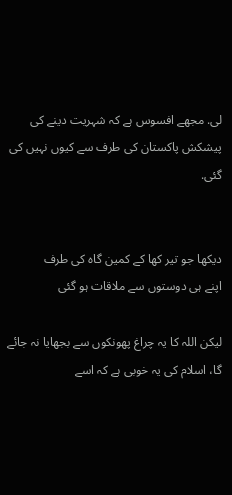لی. مجھے افسوس ہے کہ شہریت دینے کی پیشکش پاکستان کی طرف سے کیوں نہیں کی گئی.


دیکھا جو تیر کھا کے کمین گاہ کی طرف
اپنے ہی دوستوں سے ملاقات ہو گئی

لیکن اللہ کا یہ چراغ پھونکوں سے بجھایا نہ جائے گا، اسلام کی یہ خوبی ہے کہ اسے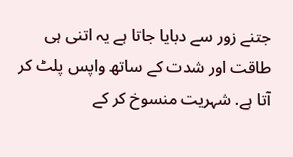جتنے زور سے دبایا جاتا ہے یہ اتنی ہی طاقت اور شدت کے ساتھ واپس پلٹ کر آتا ہے. شہریت منسوخ کر کے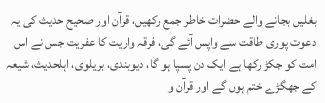بغلیں بجانے والے حضرات خاطر جمع رکھیں، قرآن اور صحیح حدیث کی یہ دعوت پوری طاقت سے واپس آئے گی، فرقہ واریت کا عفریت جس نے اس امت کو جکڑ رکھا ہے ایک دن پسپا ہو گا، دیوبندی، بریلوی، اہلحدیث، شیعہ کے جھگڑے ختم ہوں گے اور قرآن و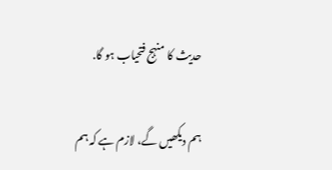حدیث کا منہج فتحیاب ہو گا.

ہم دیکھیں گے، لازم ہے کہ ہم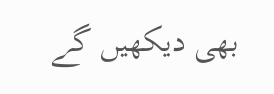بھی دیکھیں گے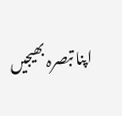اپنا تبصرہ بھیجیں